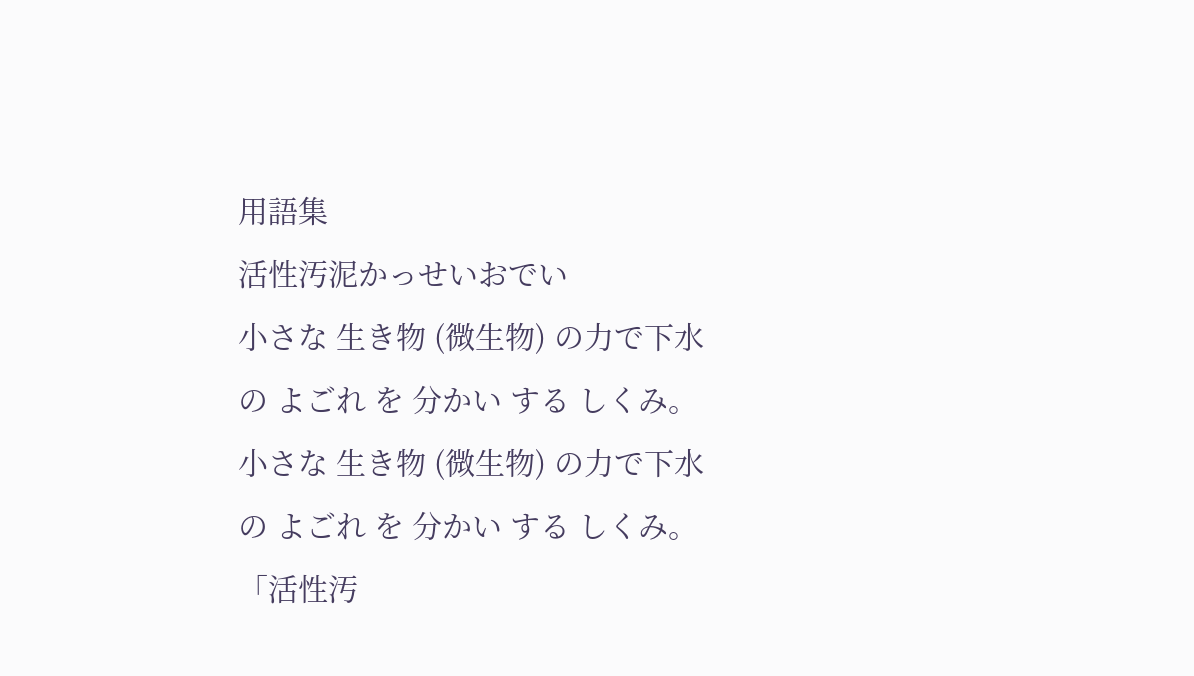用語集
活性汚泥かっせいおでい
小さな 生き物 (微生物) の力で下水 の よごれ を 分かい する しくみ。
小さな 生き物 (微生物) の力で下水 の よごれ を 分かい する しくみ。
「活性汚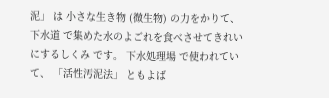泥」 は 小さな生き物 (微生物) の力をかりて、 下水道 で集めた水のよごれを食べさせてきれいにするしくみ です。 下水処理場 で使われていて、 「活性汚泥法」 ともよば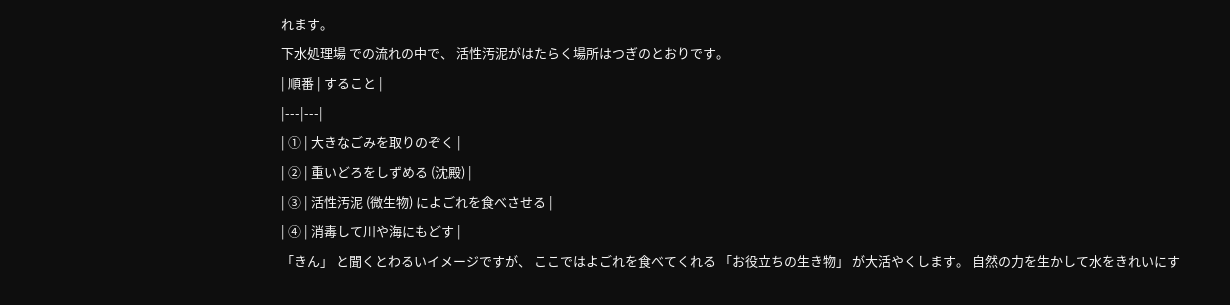れます。
下水処理場 での流れの中で、 活性汚泥がはたらく場所はつぎのとおりです。
| 順番 | すること |
|---|---|
| ① | 大きなごみを取りのぞく |
| ② | 重いどろをしずめる (沈殿) |
| ③ | 活性汚泥 (微生物) によごれを食べさせる |
| ④ | 消毒して川や海にもどす |
「きん」 と聞くとわるいイメージですが、 ここではよごれを食べてくれる 「お役立ちの生き物」 が大活やくします。 自然の力を生かして水をきれいにす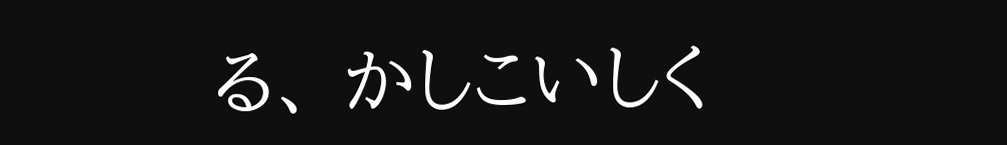る、 かしこいしく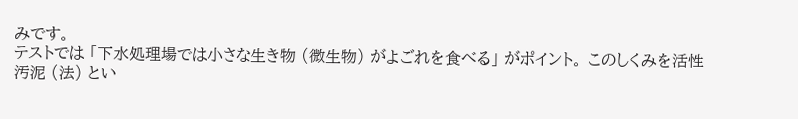みです。
テストでは 「下水処理場では小さな生き物 (微生物) がよごれを食べる」 がポイント。 このしくみを活性汚泥 (法) とい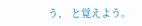う、 と覚えよう。